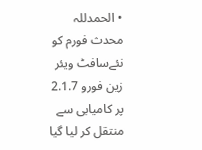• الحمدللہ محدث فورم کو نئےسافٹ ویئر زین فورو 2.1.7 پر کامیابی سے منتقل کر لیا گیا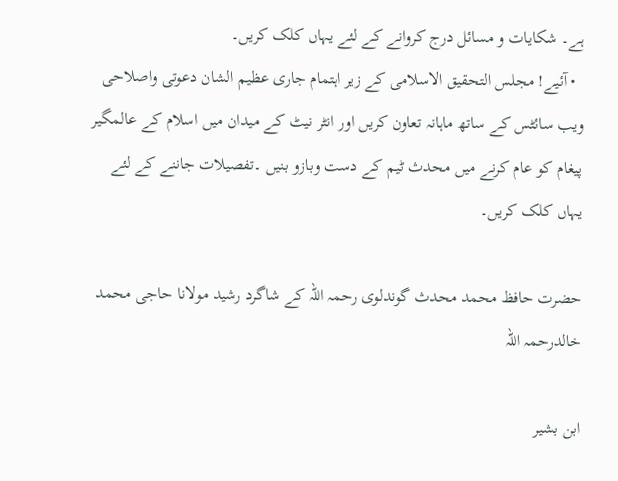ہے۔ شکایات و مسائل درج کروانے کے لئے یہاں کلک کریں۔
  • آئیے! مجلس التحقیق الاسلامی کے زیر اہتمام جاری عظیم الشان دعوتی واصلاحی ویب سائٹس کے ساتھ ماہانہ تعاون کریں اور انٹر نیٹ کے میدان میں اسلام کے عالمگیر پیغام کو عام کرنے میں محدث ٹیم کے دست وبازو بنیں ۔تفصیلات جاننے کے لئے یہاں کلک کریں۔

حضرت حافظ محمد محدث گوندلوی رحمہ اللہ کے شاگرد رشید مولانا حاجی محمد خالدرحمہ اللہ

ابن بشیر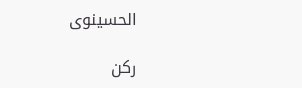الحسینوی

رکن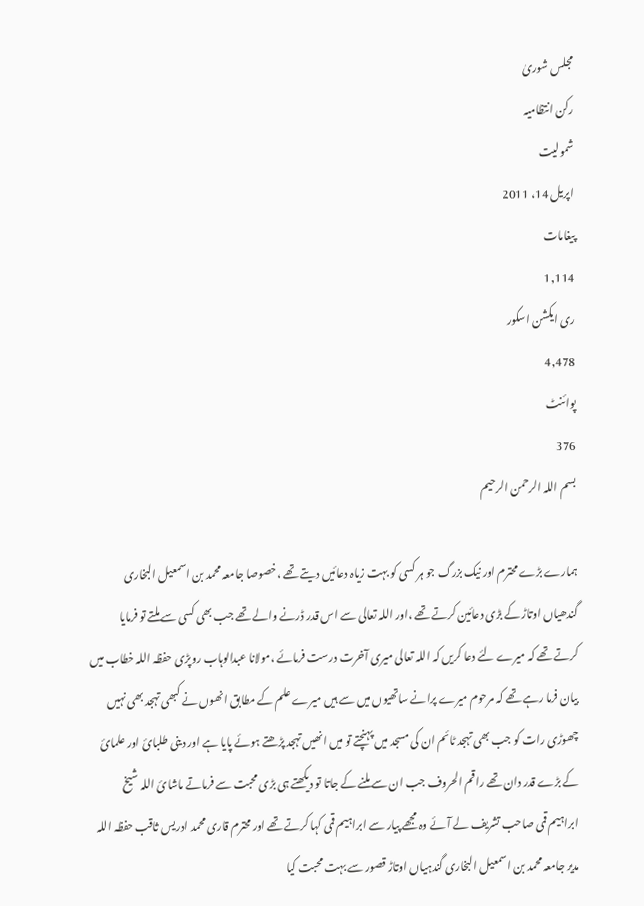مجلس شوریٰ
رکن انتظامیہ
شمولیت
اپریل 14، 2011
پیغامات
1,114
ری ایکشن اسکور
4,478
پوائنٹ
376
بسم اللہ الرحمن الرحیم

ہمارے بڑے محترم اور نیک بزرگ جو ہر کسی کو بہت زیاہ دعائیں دیتے تھے ،خصوصا جامعہ محمد بن اسمعیل البخاری گندھیاں اوتاڑ کے بڑی دعائین کرتے تھے ،اور اللہ تعالی سے اس قدر ڈرنے والے تھے جب بھی کسی سے ملتے تو فرمایا کرتے تھے کہ میرے لئے دعا کریں کہ اللہ تعالی میری آخرت درست فرمائے ،مولانا عبدالوہاب روپڑی حفظہ اللہ خطاب میں بیان فرما رہے تھے کہ مرحوم میرے پرانے ساتھیوں میں سے ہیں میرے علم کے مطابق انھوں نے کبھی تہجد بھی نہیں چھوڑی رات کو جب بھی تہجد ٹائم ان کی مسجد میں پہنچتے تو میں انھیں تہجد پڑھتے ہوئے پایا ہے اور دینی طلبائ اور علمائ کے بڑے قدر دان تھے راقم الحروف جب ان سے ملنے کے جاتا تو دیکھتے ہی بڑی محبت سے فرماتے ماشائ اللہ شیخ ابراہیم قمی صاحب تشریف لے آئے وہ مجھے پیار سے ابراہیم قمی کہا کرتے تھے اور محترم قاری محمد ادریس ثاقب حفظہ اللہ مدیر جامعہ محمد بن اسمعیل البخاری گندہیاں اوتاڑ قصور سے بہت محبت کیا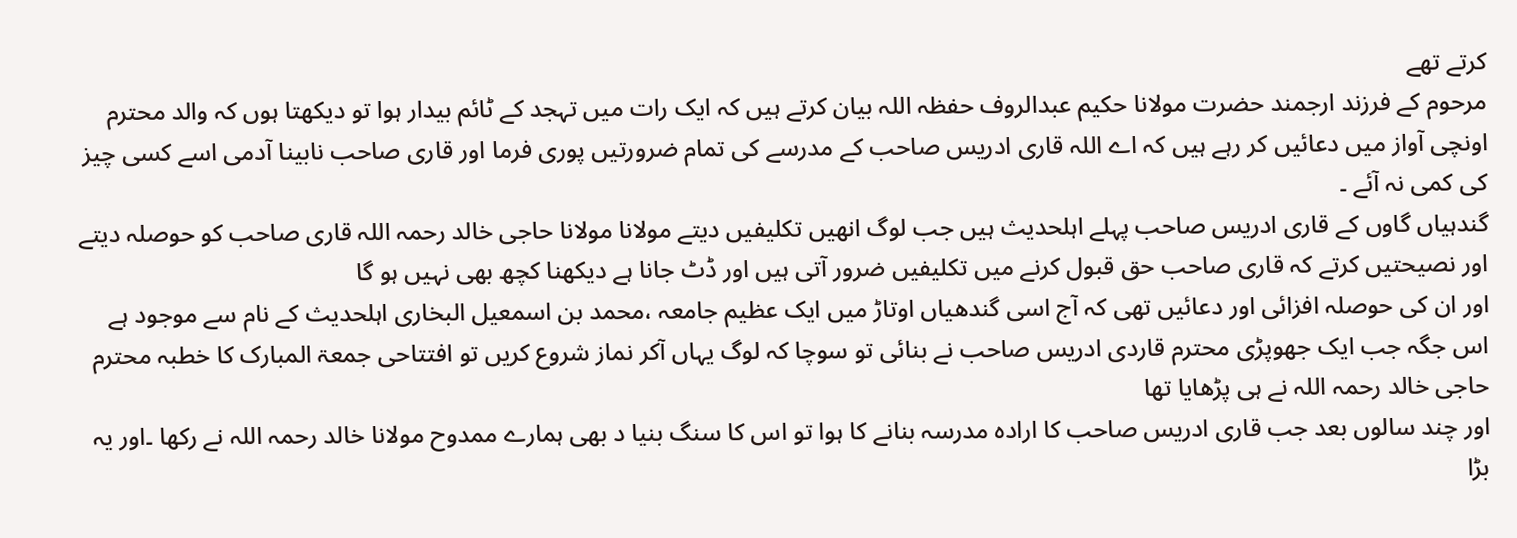کرتے تھے
مرحوم کے فرزند ارجمند حضرت مولانا حکیم عبدالروف حفظہ اللہ بیان کرتے ہیں کہ ایک رات میں تہجد کے ٹائم بیدار ہوا تو دیکھتا ہوں کہ والد محترم اونچی آواز میں دعائیں کر رہے ہیں کہ اے اللہ قاری ادریس صاحب کے مدرسے کی تمام ضرورتیں پوری فرما اور قاری صاحب نابینا آدمی اسے کسی چیز کی کمی نہ آئے ۔
گندہیاں گاوں کے قاری ادریس صاحب پہلے اہلحدیث ہیں جب لوگ انھیں تکلیفیں دیتے مولانا مولانا حاجی خالد رحمہ اللہ قاری صاحب کو حوصلہ دیتے اور نصیحتیں کرتے کہ قاری صاحب حق قبول کرنے میں تکلیفیں ضرور آتی ہیں اور ڈٹ جانا ہے دیکھنا کچھ بھی نہیں ہو گا
اور ان کی حوصلہ افزائی اور دعائیں تھی کہ آج اسی گندھیاں اوتاڑ میں ایک عظیم جامعہ ،محمد بن اسمعیل البخاری اہلحدیث کے نام سے موجود ہے اس جگہ جب ایک جھوپڑی محترم قاردی ادریس صاحب نے بنائی تو سوچا کہ لوگ یہاں آکر نماز شروع کریں تو افتتاحی جمعۃ المبارک کا خطبہ محترم حاجی خالد رحمہ اللہ نے ہی پڑھایا تھا
اور چند سالوں بعد جب قاری ادریس صاحب کا ارادہ مدرسہ بنانے کا ہوا تو اس کا سنگ بنیا د بھی ہمارے ممدوح مولانا خالد رحمہ اللہ نے رکھا ۔اور یہ بڑا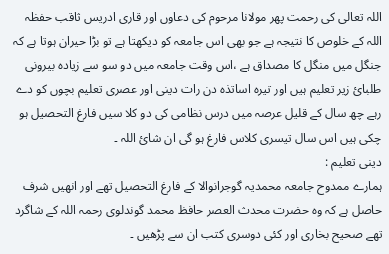اللہ تعالی کی رحمت پھر مولانا مرحوم کی دعاوں اور قاری ادریس ثاقب حفظہ اللہ کے خلوص کا نتیجہ ہے جو بھی اس جامعہ کو دیکھتا ہے تو بڑا حیران ہوتا ہے کہ جنگل میں منگل کا مصداق ہے ،اس وقت جامعہ میں دو سو سے زیادہ بیرونی طلبائ زیر تعلیم ہیں اور تیرہ اساتذہ دن رات دینی اور عصری تعلیم بچوں کو دے رہے چھ سال کے قلیل عرصہ میں درس نظامی کی دو کلا سیں فارغ التحصیل ہو چکی ہیں اس سال تیسری کلاس فارغ ہو گی ان شائ اللہ ۔
دینی تعلیم :
ہمارے ممدوح جامعہ محمدیہ گوجرانوالا کے فارغ التحصیل تھے اور انھیں شرف حاصل ہے کہ وہ حضرت محدث العصر حافظ محمد گوندلوی رحمہ اللہ کے شاگرد تھے صحیح بخاری اور کئی دوسری کتب ان سے پڑھیں ۔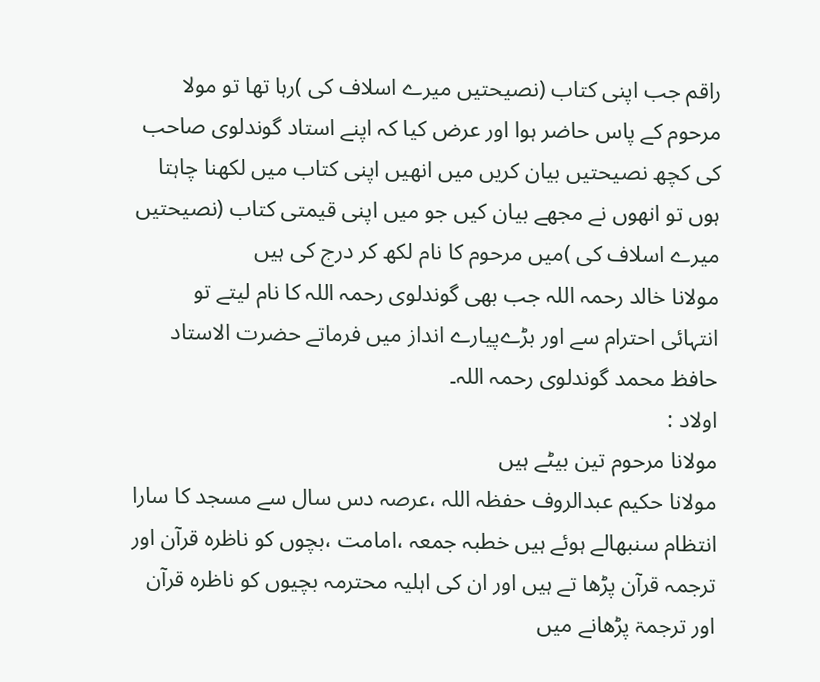راقم جب اپنی کتاب (نصیحتیں میرے اسلاف کی )رہا تھا تو مولا مرحوم کے پاس حاضر ہوا اور عرض کیا کہ اپنے استاد گوندلوی صاحب کی کچھ نصیحتیں بیان کریں میں انھیں اپنی کتاب میں لکھنا چاہتا ہوں تو انھوں نے مجھے بیان کیں جو میں اپنی قیمتی کتاب (نصیحتیں میرے اسلاف کی )میں مرحوم کا نام لکھ کر درج کی ہیں
مولانا خالد رحمہ اللہ جب بھی گوندلوی رحمہ اللہ کا نام لیتے تو انتہائی احترام سے اور بڑےپیارے انداز میں فرماتے حضرت الاستاد حافظ محمد گوندلوی رحمہ اللہ۔
اولاد :
مولانا مرحوم تین بیٹے ہیں
مولانا حکیم عبدالروف حفظہ اللہ ،عرصہ دس سال سے مسجد کا سارا انتظام سنبھالے ہوئے ہیں خطبہ جمعہ ،امامت ،بچوں کو ناظرہ قرآن اور ترجمہ قرآن پڑھا تے ہیں اور ان کی اہلیہ محترمہ بچیوں کو ناظرہ قرآن اور ترجمۃ پڑھانے میں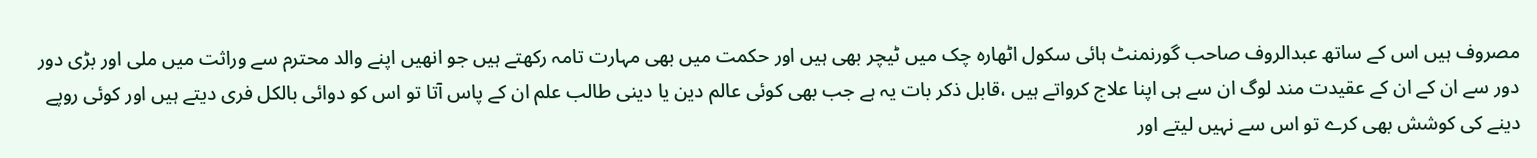مصروف ہیں اس کے ساتھ عبدالروف صاحب گورنمنٹ ہائی سکول اٹھارہ چک میں ٹیچر بھی ہیں اور حکمت میں بھی مہارت تامہ رکھتے ہیں جو انھیں اپنے والد محترم سے وراثت میں ملی اور بڑی دور دور سے ان کے ان کے عقیدت مند لوگ ان سے ہی اپنا علاج کرواتے ہیں ،قابل ذکر بات یہ ہے جب بھی کوئی عالم دین یا دینی طالب علم ان کے پاس آتا تو اس کو دوائی بالکل فری دیتے ہیں اور کوئی روپے دینے کی کوشش بھی کرے تو اس سے نہیں لیتے اور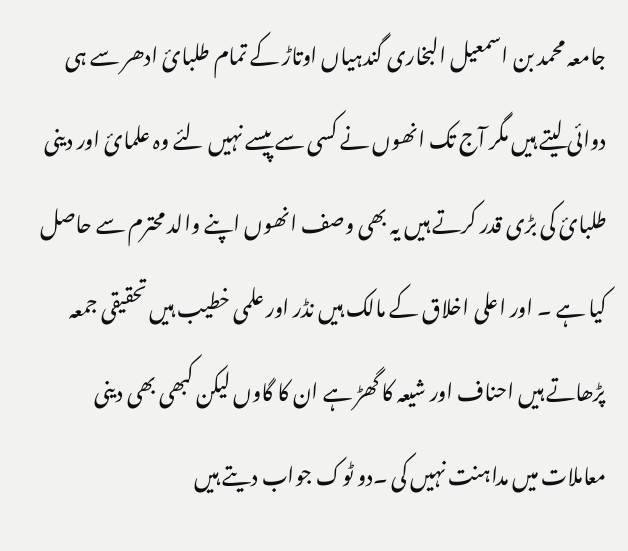جامعہ محمد بن اسمعیل البخاری گندہیاں اوتاڑ کے تمام طلبائ ادھر سے ہی دوائی لیتے ہیں مگر آج تک انھوں نے کسی سے پیسے نہیں لئے وہ علمائ اور دینی طلبائ کی بڑی قدر کرتے ہیں یہ بھی وصف انھوں اپنے والد محترم سے حاصل کیا ہے ۔ اور اعلی اخلاق کے مالک ہیں نڈر اور علمی خطیب ہیں تحقیقی جمعہ پڑھاتے ہیں احناف اور شیعہ کا گھڑ ہے ان کا گاوں لیکن کبھی بھی دینی معاملات میں مداہنت نہیں کی ۔دو ٹوک جواب دیتے ہیں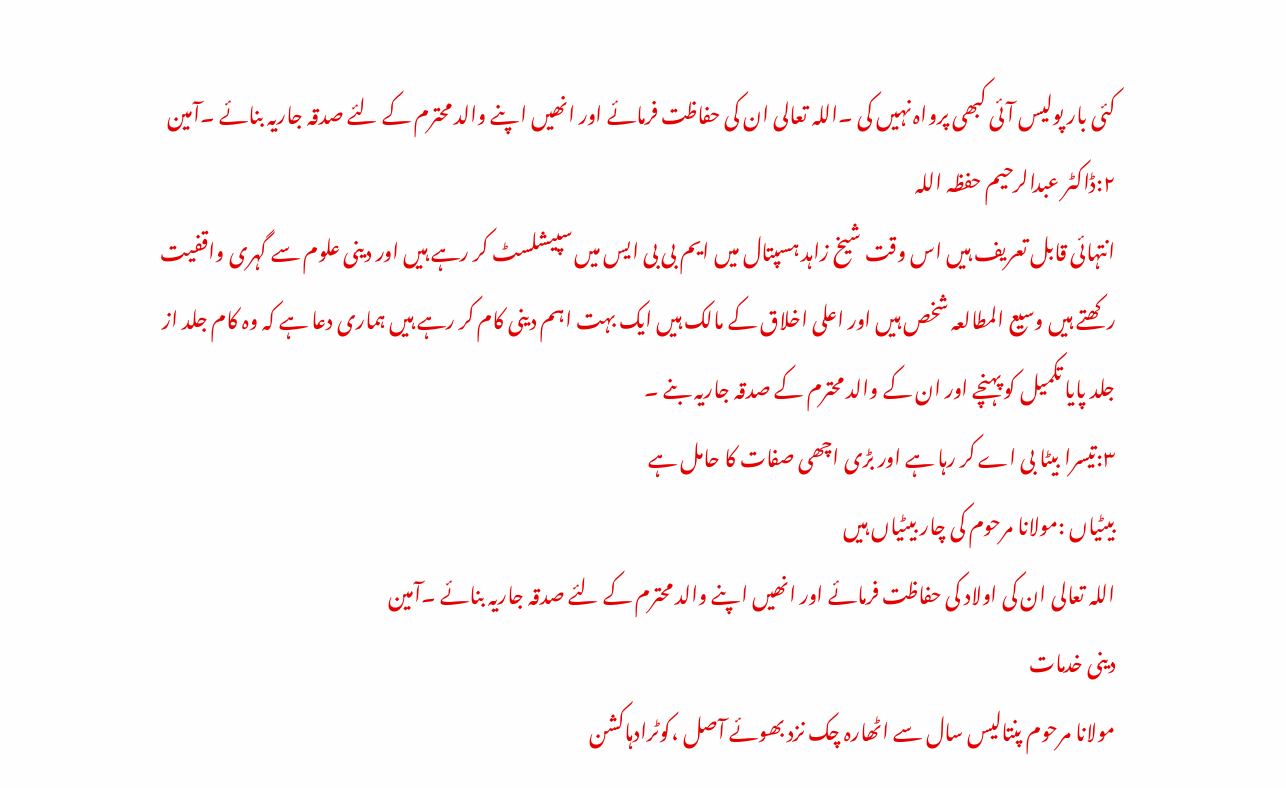کئی بار پولیس آئی کبھی پرواہ نہیں کی ۔اللہ تعالی ان کی حفاظت فرمائے اور انھیں اپنے والد محترم کے لئے صدقہ جاریہ بنائے ۔آمین
۲:ڈاکٹر عبدالرحیم حفظہ اللہ
انتہائی قابل تعریف ہیں اس وقت شیخ زاہد ہسپتال میں ایم بی بی ایس میں سپیشلسٹ کر رہے ہیں اور دینی علوم سے گہری واقفیت رکھتے ہیں وسیع المطالعہ شخص ہیں اور اعلی اخلاق کے مالک ہیں ایک بہت اہم دینی کام کر رہے ہیں ہماری دعا ہے کہ وہ کام جلد از جلد پایا تکمیل کو پہنچے اور ان کے والد محترم کے صدقہ جاریہ بنے ۔
۳:تیسرا بیٹا بی اے کر رہا ہے اور بڑی اچھی صفات کا حامل ہے
بیٹیاں :مولانا مرحوم کی چار بیٹیاں ہیں
اللہ تعالی ان کی اولاد کی حفاظت فرمائے اور انھیں اپنے والد محترم کے لئے صدقہ جاریہ بنائے ۔آمین
دینی خدمات
مولانا مرحوم پنتالیس سال سے اٹھارہ چک نزد بھوئے آصل ،کوٹرادہاکشن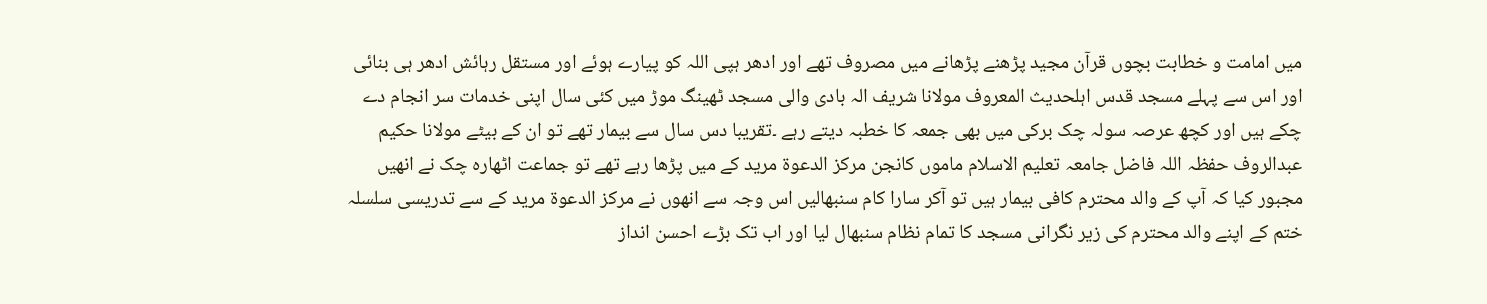میں امامت و خطابت بچوں قرآن مجید پڑھنے پڑھانے میں مصروف تھے اور ادھر ہپی اللہ کو پیارے ہوئے اور مستقل رہائش ادھر ہی بنائی اور اس سے پہلے مسجد قدس اہلحدیث المعروف مولانا شریف الہ بادی والی مسجد ٹھینگ موڑ میں کئی سال اپنی خدمات سر انجام دے چکے ہیں اور کچھ عرصہ سولہ چک برکی میں بھی جمعہ کا خطبہ دیتے رہے ۔تقریبا دس سال سے بیمار تھے تو ان کے بیٹے مولانا حکیم عبدالروف حفظہ اللہ فاضل جامعہ تعلیم الاسلام ماموں کانجن مرکز الدعوۃ مرید کے میں پڑھا رہے تھے تو جماعت اٹھارہ چک نے انھیں مجبور کیا کہ آپ کے والد محترم کافی بیمار ہیں تو آکر سارا کام سنبھالیں اس وجہ سے انھوں نے مرکز الدعوۃ مرید کے سے تدریسی سلسلہ ختم کے اپنے والد محترم کی زیر نگرانی مسجد کا تمام نظام سنبھال لیا اور اب تک بڑے احسن انداز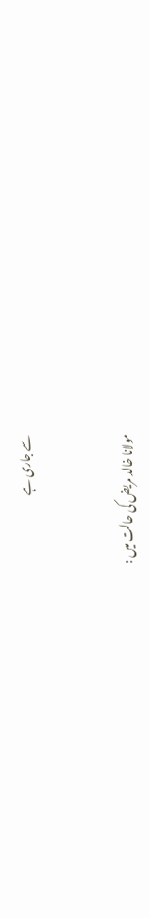سے جاری ہے


مولانا خالد مریض کی حالت میں :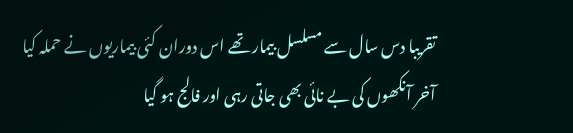تقریبا دس سال سے مسلسل بیمار تھے اس دوران کئی بیماریوں نے حملہ کیا آخر آنکھوں کی بے نائی بھی جاتی رہی اور فالج ہو گیا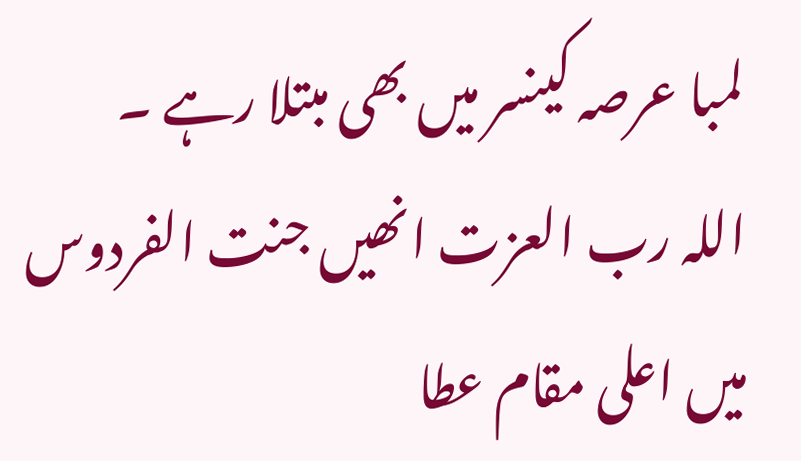لمبا عرصہ کینسر میں بھی مبتلا رہے ۔
اللہ رب العزت انھیں جنت الفردوس میں اعلی مقام عطا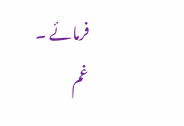فرمائے ۔
غم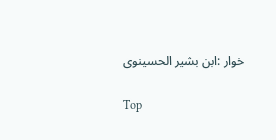خوار :ابن بشیر الحسینوی

Top